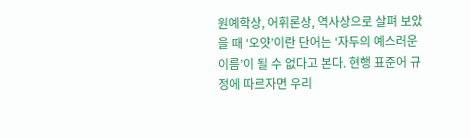원예학상, 어휘론상, 역사상으로 살펴 보았을 때 ‘오얏’이란 단어는 ‘자두의 예스러운 이름’이 될 수 없다고 본다. 현행 표준어 규정에 따르자면 우리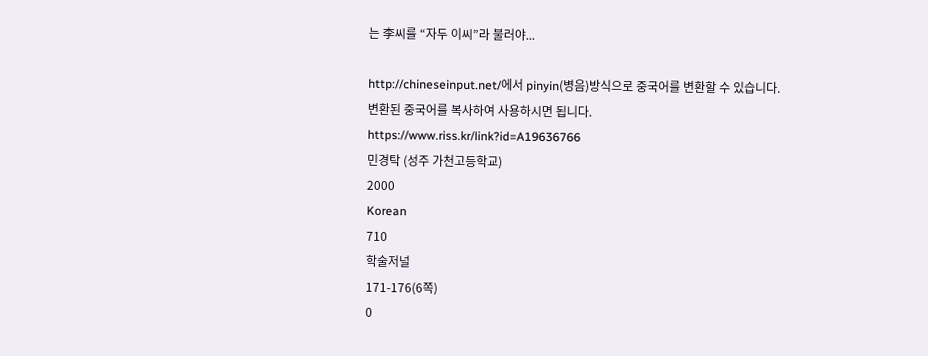는 李씨를 “자두 이씨”라 불러야...

http://chineseinput.net/에서 pinyin(병음)방식으로 중국어를 변환할 수 있습니다.
변환된 중국어를 복사하여 사용하시면 됩니다.
https://www.riss.kr/link?id=A19636766
민경탁 (성주 가천고등학교)
2000
Korean
710
학술저널
171-176(6쪽)
0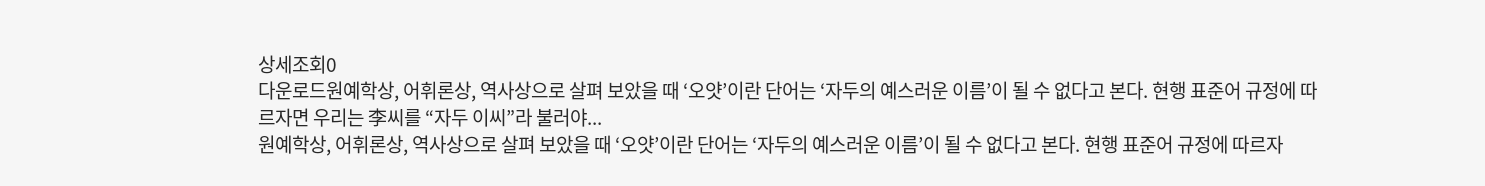상세조회0
다운로드원예학상, 어휘론상, 역사상으로 살펴 보았을 때 ‘오얏’이란 단어는 ‘자두의 예스러운 이름’이 될 수 없다고 본다. 현행 표준어 규정에 따르자면 우리는 李씨를 “자두 이씨”라 불러야...
원예학상, 어휘론상, 역사상으로 살펴 보았을 때 ‘오얏’이란 단어는 ‘자두의 예스러운 이름’이 될 수 없다고 본다. 현행 표준어 규정에 따르자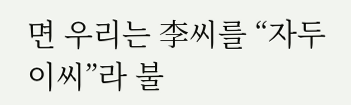면 우리는 李씨를 “자두 이씨”라 불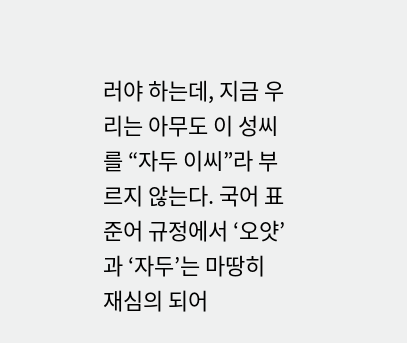러야 하는데, 지금 우리는 아무도 이 성씨를 “자두 이씨”라 부르지 않는다. 국어 표준어 규정에서 ‘오얏’과 ‘자두’는 마땅히 재심의 되어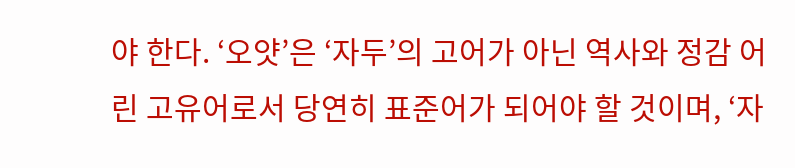야 한다. ‘오얏’은 ‘자두’의 고어가 아닌 역사와 정감 어린 고유어로서 당연히 표준어가 되어야 할 것이며, ‘자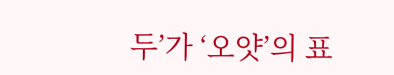두’가 ‘오얏’의 표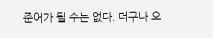준어가 될 수는 없다. 더구나 오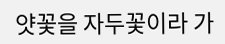얏꽃을 자두꽃이라 가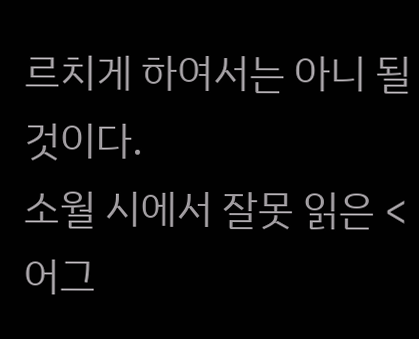르치게 하여서는 아니 될 것이다.
소월 시에서 잘못 읽은 <어그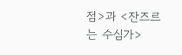점>과 <잔즈르는 수심가>